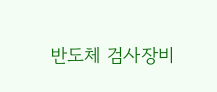반도체 검사장비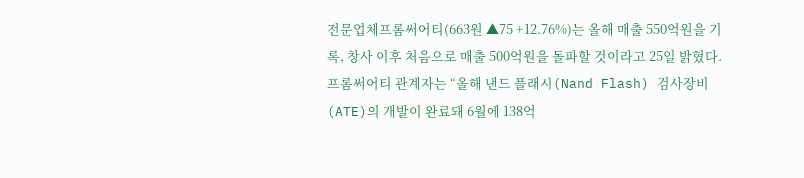전문업체프롬써어티(663원 ▲75 +12.76%)는 올해 매출 550억원을 기록, 창사 이후 처음으로 매출 500억원을 돌파할 것이라고 25일 밝혔다.
프롬써어티 관계자는 “올해 낸드 플래시(Nand Flash) 검사장비(ATE)의 개발이 완료돼 6월에 138억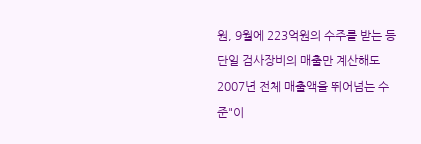원, 9월에 223억원의 수주를 받는 등 단일 검사장비의 매출만 계산해도 2007년 전체 매출액을 뛰어넘는 수준"이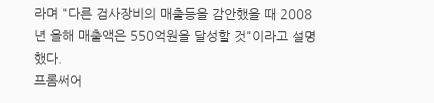라며 "다른 검사장비의 매출등을 감안했을 때 2008년 올해 매출액은 550억원을 달성할 것"이라고 설명했다.
프롬써어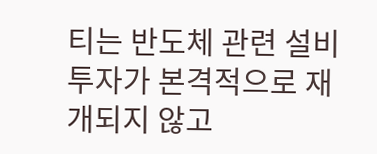티는 반도체 관련 설비투자가 본격적으로 재개되지 않고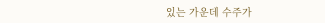있는 가운데 수주가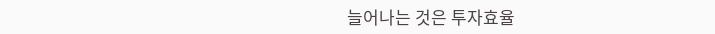늘어나는 것은 투자효율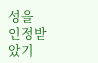성을 인정받았기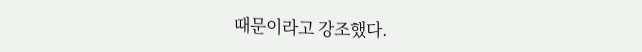때문이라고 강조했다.